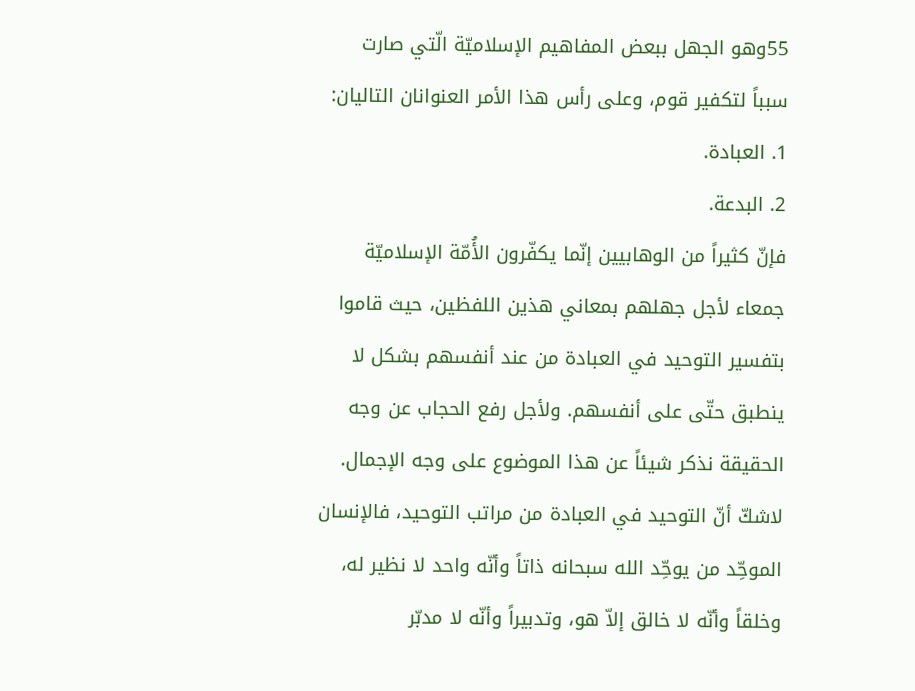55وهو الجهل ببعض المفاهيم الإسلاميّة الّتي صارت سبباً لتكفير قوم، وعلى رأس هذا الأمر العنوانان التاليان:
1. العبادة.
2. البدعة.
فإنّ كثيراً من الوهابيين إنّما يكفّرون الأُمّة الإسلاميّة جمعاء لأجل جهلهم بمعاني هذين اللفظين، حيث قاموا بتفسير التوحيد في العبادة من عند أنفسهم بشكل لا ينطبق حتّى على أنفسهم. ولأجل رفع الحجاب عن وجه الحقيقة نذكر شيئاً عن هذا الموضوع على وجه الإجمال.
لاشكّ أنّ التوحيد في العبادة من مراتب التوحيد، فالإنسان الموحِّد من يوحِّد الله سبحانه ذاتاً وأنّه واحد لا نظير له، وخلقاً وأنّه لا خالق إلاّ هو، وتدبيراً وأنّه لا مدبّر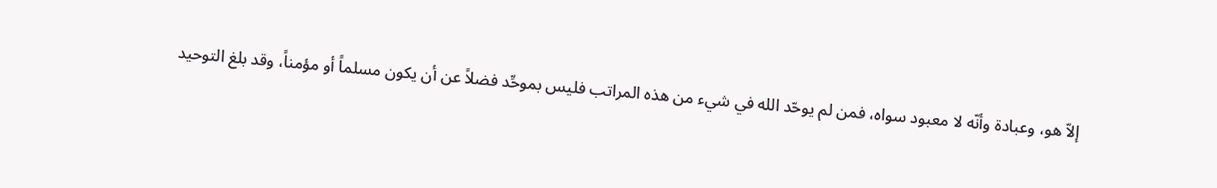إلاّ هو، وعبادة وأنّه لا معبود سواه، فمن لم يوحّد الله في شيء من هذه المراتب فليس بموحِّد فضلاً عن أن يكون مسلماً أو مؤمناً، وقد بلغ التوحيد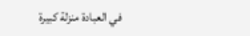في العبادة منزلة كبيرة